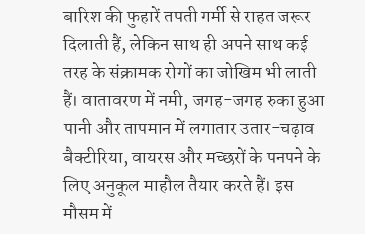बारिश की फुहारें तपती गर्मी से राहत जरूर दिलाती हैं, लेकिन साथ ही अपने साथ कई तरह के संक्रामक रोगों का जोखिम भी लाती हैं। वातावरण में नमी, जगह-जगह रुका हुआ पानी और तापमान में लगातार उतार-चढ़ाव बैक्टीरिया, वायरस और मच्छरों के पनपने के लिए अनुकूल माहौल तैयार करते हैं। इस मौसम में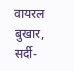वायरल बुखार, सर्दी-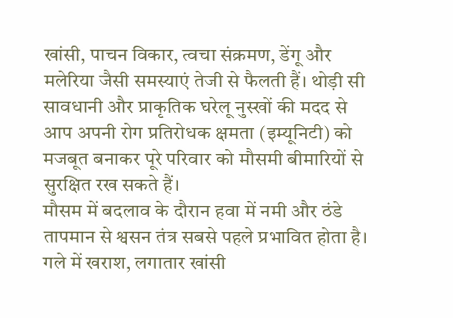खांसी, पाचन विकार, त्वचा संक्रमण, डेंगू और मलेरिया जैसी समस्याएं तेजी से फैलती हैं। थोड़ी सी सावधानी और प्राकृतिक घरेलू नुस्खों की मदद से आप अपनी रोग प्रतिरोधक क्षमता (इम्यूनिटी) को मजबूत बनाकर पूरे परिवार को मौसमी बीमारियों से सुरक्षित रख सकते हैं।
मौसम में बदलाव के दौरान हवा में नमी और ठंडे तापमान से श्वसन तंत्र सबसे पहले प्रभावित होता है। गले में खराश, लगातार खांसी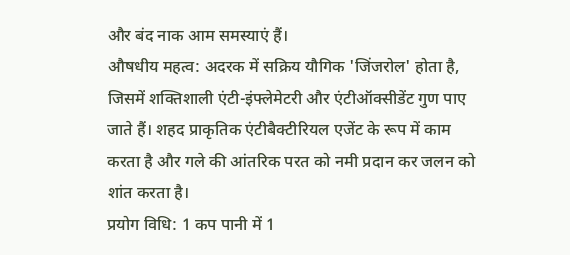और बंद नाक आम समस्याएं हैं।
औषधीय महत्व: अदरक में सक्रिय यौगिक 'जिंजरोल' होता है, जिसमें शक्तिशाली एंटी-इंफ्लेमेटरी और एंटीऑक्सीडेंट गुण पाए जाते हैं। शहद प्राकृतिक एंटीबैक्टीरियल एजेंट के रूप में काम करता है और गले की आंतरिक परत को नमी प्रदान कर जलन को शांत करता है।
प्रयोग विधि: 1 कप पानी में 1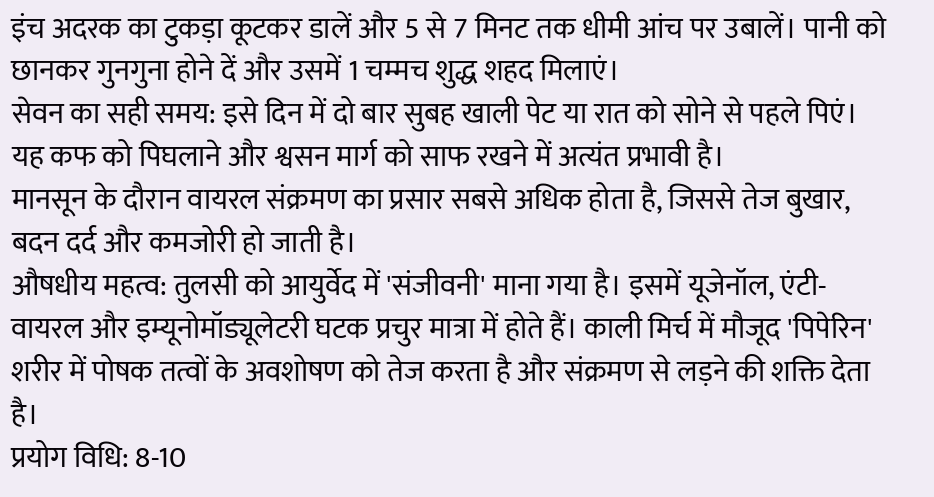इंच अदरक का टुकड़ा कूटकर डालें और 5 से 7 मिनट तक धीमी आंच पर उबालें। पानी को छानकर गुनगुना होने दें और उसमें 1 चम्मच शुद्ध शहद मिलाएं।
सेवन का सही समय: इसे दिन में दो बार सुबह खाली पेट या रात को सोने से पहले पिएं। यह कफ को पिघलाने और श्वसन मार्ग को साफ रखने में अत्यंत प्रभावी है।
मानसून के दौरान वायरल संक्रमण का प्रसार सबसे अधिक होता है, जिससे तेज बुखार, बदन दर्द और कमजोरी हो जाती है।
औषधीय महत्व: तुलसी को आयुर्वेद में 'संजीवनी' माना गया है। इसमें यूजेनॉल, एंटी-वायरल और इम्यूनोमॉड्यूलेटरी घटक प्रचुर मात्रा में होते हैं। काली मिर्च में मौजूद 'पिपेरिन' शरीर में पोषक तत्वों के अवशोषण को तेज करता है और संक्रमण से लड़ने की शक्ति देता है।
प्रयोग विधि: 8-10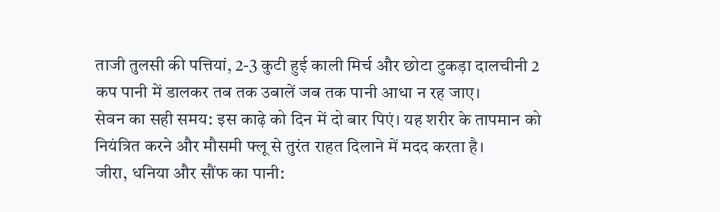ताजी तुलसी की पत्तियां, 2-3 कुटी हुई काली मिर्च और छोटा टुकड़ा दालचीनी 2 कप पानी में डालकर तब तक उबालें जब तक पानी आधा न रह जाए।
सेवन का सही समय: इस काढ़े को दिन में दो बार पिएं। यह शरीर के तापमान को नियंत्रित करने और मौसमी फ्लू से तुरंत राहत दिलाने में मदद करता है।
जीरा, धनिया और सौंफ का पानी: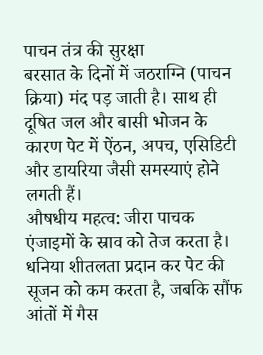पाचन तंत्र की सुरक्षा
बरसात के दिनों में जठराग्नि (पाचन क्रिया) मंद पड़ जाती है। साथ ही दूषित जल और बासी भोजन के कारण पेट में ऐंठन, अपच, एसिडिटी और डायरिया जैसी समस्याएं होने लगती हैं।
औषधीय महत्व: जीरा पाचक एंजाइमों के स्राव को तेज करता है। धनिया शीतलता प्रदान कर पेट की सूजन को कम करता है, जबकि सौंफ आंतों में गैस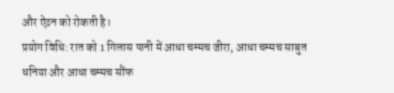और ऐंठन को रोकती है।
प्रयोग विधि: रात को 1 गिलास पानी में आधा चम्मच जीरा, आधा चम्मच साबुत धनिया और आधा चम्मच सौंफ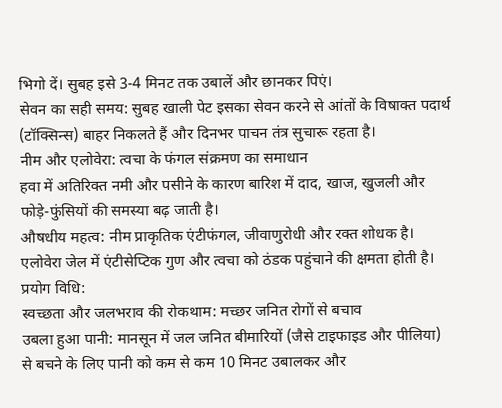भिगो दें। सुबह इसे 3-4 मिनट तक उबालें और छानकर पिएं।
सेवन का सही समय: सुबह खाली पेट इसका सेवन करने से आंतों के विषाक्त पदार्थ (टॉक्सिन्स) बाहर निकलते हैं और दिनभर पाचन तंत्र सुचारू रहता है।
नीम और एलोवेरा: त्वचा के फंगल संक्रमण का समाधान
हवा में अतिरिक्त नमी और पसीने के कारण बारिश में दाद, खाज, खुजली और फोड़े-फुंसियों की समस्या बढ़ जाती है।
औषधीय महत्व: नीम प्राकृतिक एंटीफंगल, जीवाणुरोधी और रक्त शोधक है। एलोवेरा जेल में एंटीसेप्टिक गुण और त्वचा को ठंडक पहुंचाने की क्षमता होती है।
प्रयोग विधि:
स्वच्छता और जलभराव की रोकथाम: मच्छर जनित रोगों से बचाव
उबला हुआ पानी: मानसून में जल जनित बीमारियों (जैसे टाइफाइड और पीलिया) से बचने के लिए पानी को कम से कम 10 मिनट उबालकर और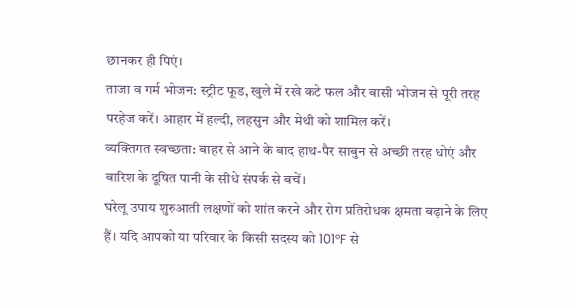छानकर ही पिएं।
ताजा व गर्म भोजन: स्ट्रीट फूड, खुले में रखे कटे फल और बासी भोजन से पूरी तरह परहेज करें। आहार में हल्दी, लहसुन और मेथी को शामिल करें।
व्यक्तिगत स्वच्छता: बाहर से आने के बाद हाथ-पैर साबुन से अच्छी तरह धोएं और बारिश के दूषित पानी के सीधे संपर्क से बचें।
घरेलू उपाय शुरुआती लक्षणों को शांत करने और रोग प्रतिरोधक क्षमता बढ़ाने के लिए हैं। यदि आपको या परिवार के किसी सदस्य को 101°F से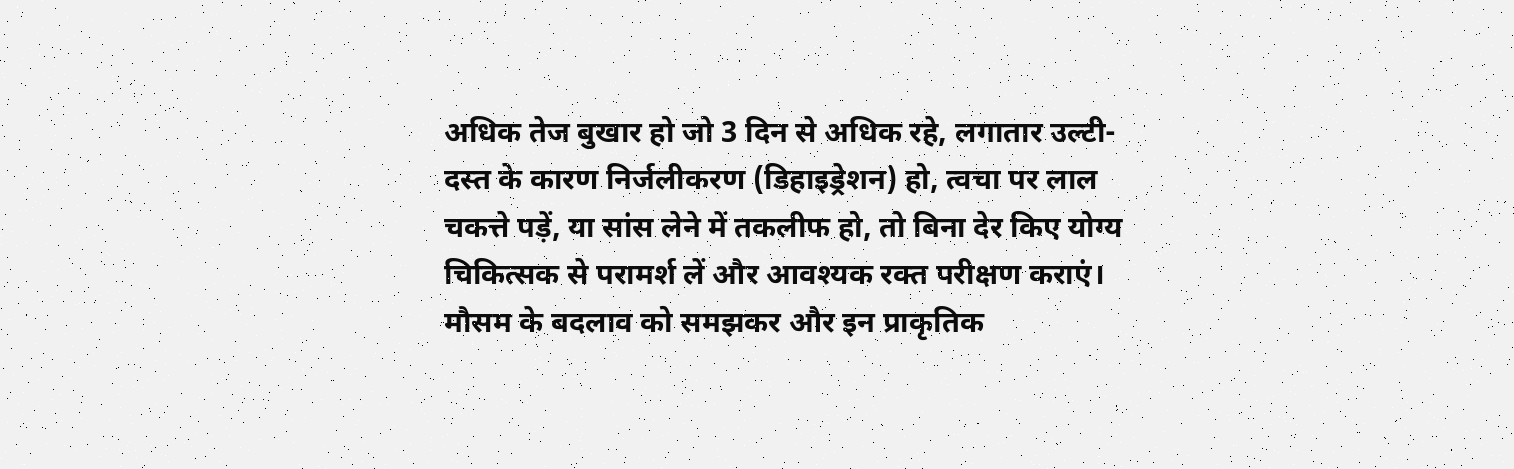अधिक तेज बुखार हो जो 3 दिन से अधिक रहे, लगातार उल्टी-दस्त के कारण निर्जलीकरण (डिहाइड्रेशन) हो, त्वचा पर लाल चकत्ते पड़ें, या सांस लेने में तकलीफ हो, तो बिना देर किए योग्य चिकित्सक से परामर्श लें और आवश्यक रक्त परीक्षण कराएं।
मौसम के बदलाव को समझकर और इन प्राकृतिक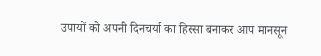उपायों को अपनी दिनचर्या का हिस्सा बनाकर आप मानसून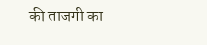की ताजगी का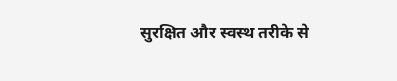सुरक्षित और स्वस्थ तरीके से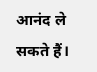आनंद ले सकते हैं।